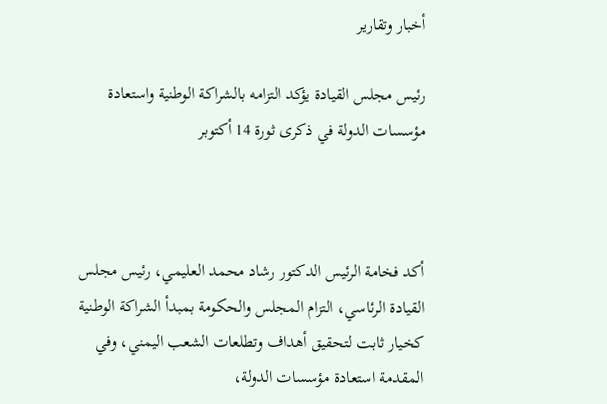أخبار وتقارير

رئيس مجلس القيادة يؤكد التزامه بالشراكة الوطنية واستعادة مؤسسات الدولة في ذكرى ثورة 14 أكتوبر



أكد فخامة الرئيس الدكتور رشاد محمد العليمي، رئيس مجلس القيادة الرئاسي، التزام المجلس والحكومة بمبدأ الشراكة الوطنية كخيار ثابت لتحقيق أهداف وتطلعات الشعب اليمني، وفي المقدمة استعادة مؤسسات الدولة،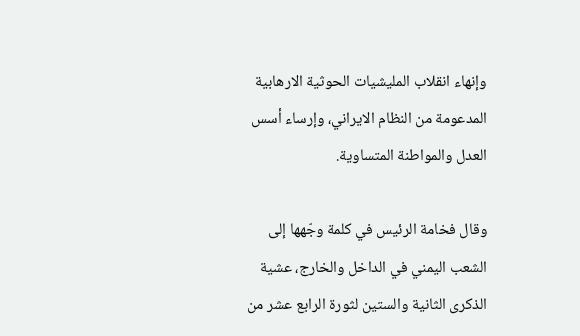وإنهاء انقلاب المليشيات الحوثية الارهابية المدعومة من النظام الايراني، وإرساء أسس العدل والمواطنة المتساوية.

وقال فخامة الرئيس في كلمة وجّهها إلى الشعب اليمني في الداخل والخارج، عشية الذكرى الثانية والستين لثورة الرابع عشر من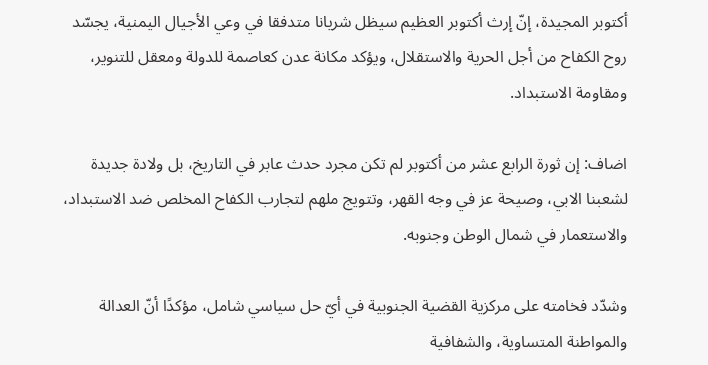أكتوبر المجيدة، إنّ إرث أكتوبر العظيم سيظل شريانا متدفقا في وعي الأجيال اليمنية، يجسّد روح الكفاح من أجل الحرية والاستقلال، ويؤكد مكانة عدن كعاصمة للدولة ومعقل للتنوير، ومقاومة الاستبداد.

اضاف: إن ثورة الرابع عشر من أكتوبر لم تكن مجرد حدث عابر في التاريخ، بل ولادة جديدة لشعبنا الابي، وصيحة عز في وجه القهر، وتتويج ملهم لتجارب الكفاح المخلص ضد الاستبداد، والاستعمار في شمال الوطن وجنوبه.

وشدّد فخامته على مركزية القضية الجنوبية في أيّ حل سياسي شامل، مؤكدًا أنّ العدالة والمواطنة المتساوية، والشفافية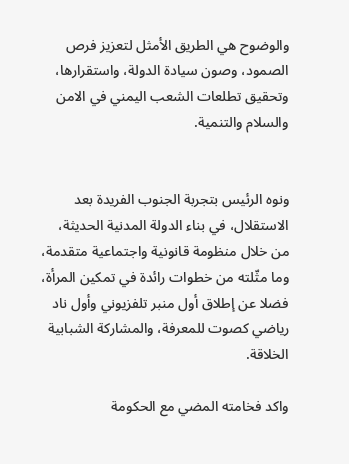والوضوح هي الطريق الأمثل لتعزيز فرص الصمود، وصون سيادة الدولة، واستقرارها، وتحقيق تطلعات الشعب اليمني في الامن والسلام والتنمية.


ونوه الرئيس بتجربة الجنوب الفريدة بعد الاستقلال، في بناء الدولة المدنية الحديثة، من خلال منظومة قانونية واجتماعية متقدمة، وما مثّلته من خطوات رائدة في تمكين المرأة، فضلا عن إطلاق أول منبر تلفزيوني وأول ناد رياضي كصوت للمعرفة، والمشاركة الشبابية الخلاقة.

واكد فخامته المضي مع الحكومة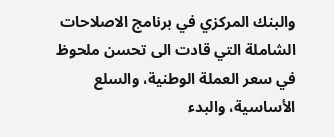والبنك المركزي في برنامج الاصلاحات الشاملة التي قادت الى تحسن ملحوظ في سعر العملة الوطنية، والسلع الأساسية، والبدء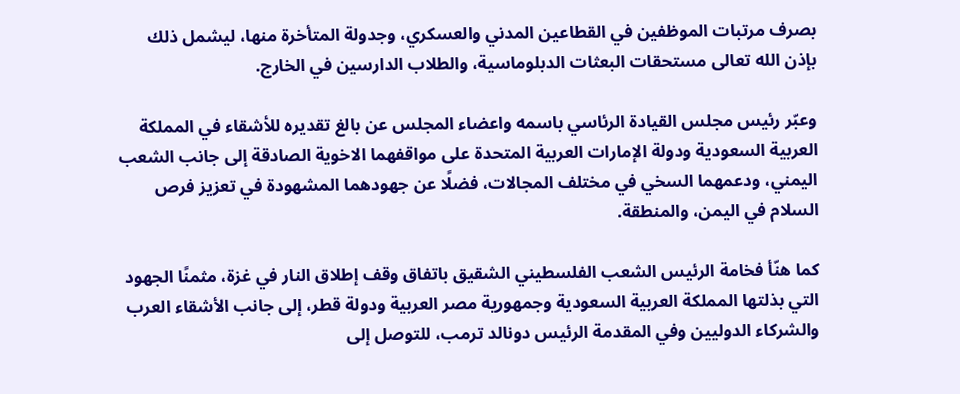بصرف مرتبات الموظفين في القطاعين المدني والعسكري، وجدولة المتأخرة منها، ليشمل ذلك بإذن الله تعالى مستحقات البعثات الدبلوماسية، والطلاب الدارسين في الخارج.

وعبّر رئيس مجلس القيادة الرئاسي باسمه واعضاء المجلس عن بالغ تقديره للأشقاء في المملكة العربية السعودية ودولة الإمارات العربية المتحدة على مواقفهما الاخوية الصادقة إلى جانب الشعب اليمني، ودعمهما السخي في مختلف المجالات، فضلًا عن جهودهما المشهودة في تعزيز فرص السلام في اليمن، والمنطقة.

كما هنّأ فخامة الرئيس الشعب الفلسطيني الشقيق باتفاق وقف إطلاق النار في غزة، مثمنًا الجهود التي بذلتها المملكة العربية السعودية وجمهورية مصر العربية ودولة قطر، إلى جانب الأشقاء العرب والشركاء الدوليين وفي المقدمة الرئيس دونالد ترمب، للتوصل إلى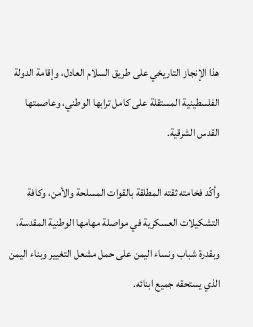هذا الإنجاز التاريخي على طريق السلام العادل، وإقامة الدولة الفلسطينية المستقلة على كامل ترابها الوطني، وعاصمتها القدس الشرقية.

وأكّد فخامته ثقته المطلقة بالقوات المسلحة والأمن، وكافة التشكيلات العسكرية في مواصلة مهامها الوطنية المقدسة، وبقدرة شباب ونساء اليمن على حمل مشعل التغيير وبناء اليمن الذي يستحقه جميع ابنائه.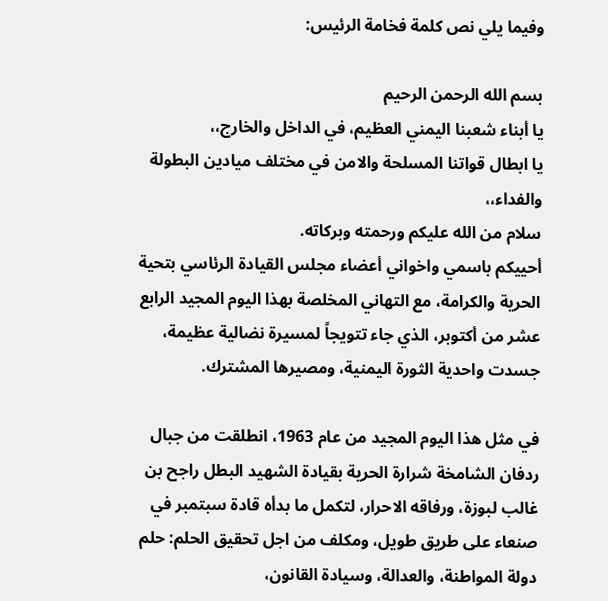وفيما يلي نص كلمة فخامة الرئيس:

بسم الله الرحمن الرحيم
يا أبناء شعبنا اليمني العظيم، في الداخل والخارج،،
يا ابطال قواتنا المسلحة والامن في مختلف ميادين البطولة والفداء،،
سلام من الله عليكم ورحمته وبركاته.
أحييكم باسمي واخواني أعضاء مجلس القيادة الرئاسي بتحية الحرية والكرامة، مع التهاني المخلصة بهذا اليوم المجيد الرابع عشر من أكتوبر، الذي جاء تتويجاً لمسيرة نضالية عظيمة، جسدت واحدية الثورة اليمنية، ومصيرها المشترك.

في مثل هذا اليوم المجيد من عام 1963، انطلقت من جبال ردفان الشامخة شرارة الحرية بقيادة الشهيد البطل راجح بن غالب لبوزة، ورفاقه الاحرار، لتكمل ما بدأه قادة سبتمبر في صنعاء على طريق طويل، ومكلف من اجل تحقيق الحلم: حلم دولة المواطنة، والعدالة، وسيادة القانون،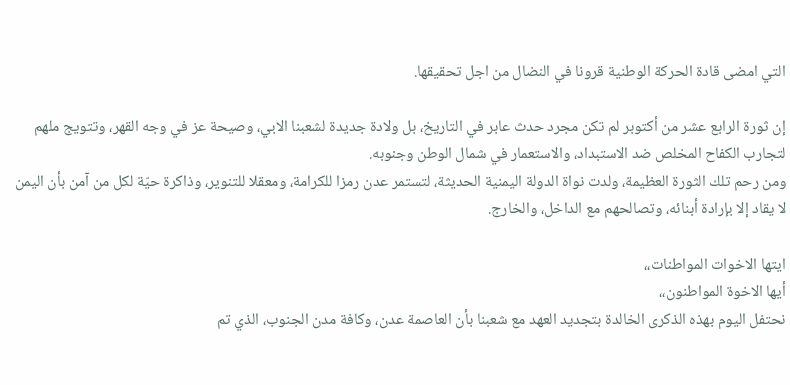التي امضى قادة الحركة الوطنية قرونا في النضال من اجل تحقيقها.

إن ثورة الرابع عشر من أكتوبر لم تكن مجرد حدث عابر في التاريخ، بل ولادة جديدة لشعبنا الابي، وصيحة عز في وجه القهر، وتتويج ملهم لتجارب الكفاح المخلص ضد الاستبداد، والاستعمار في شمال الوطن وجنوبه.
ومن رحم تلك الثورة العظيمة، ولدت نواة الدولة اليمنية الحديثة، لتستمر عدن رمزا للكرامة، ومعقلا للتنوير، وذاكرة حيّة لكل من آمن بأن اليمن لا يقاد إلا بإرادة أبنائه، وتصالحهم مع الداخل، والخارج.

ايتها الاخوات المواطنات،،
أيها الاخوة المواطنون،،
نحتفل اليوم بهذه الذكرى الخالدة بتجديد العهد مع شعبنا بأن العاصمة عدن، وكافة مدن الجنوب، الذي تم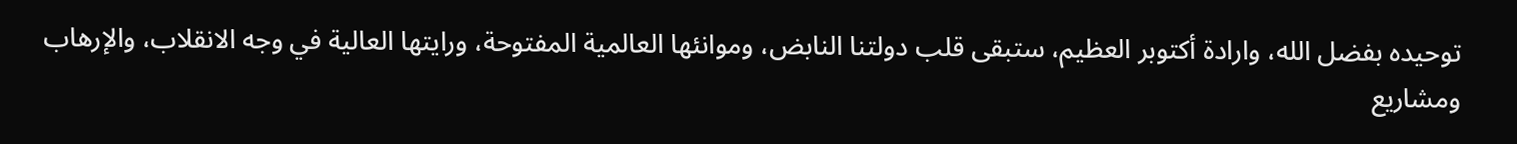توحيده بفضل الله، وارادة أكتوبر العظيم، ستبقى قلب دولتنا النابض، وموانئها العالمية المفتوحة، ورايتها العالية في وجه الانقلاب، والإرهاب ومشاريع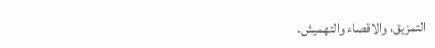التمزيق، والاقصاء والتهميش.